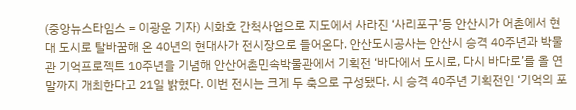(중앙뉴스타임스 = 이광운 기자) 시화호 간척사업으로 지도에서 사라진 ‘사리포구’등 안산시가 어촌에서 현대 도시로 탈바꿈해 온 40년의 현대사가 전시장으로 들어온다. 안산도시공사는 안산시 승격 40주년과 박물관 기억프로젝트 10주년을 기념해 안산어촌민속박물관에서 기획전 ‘바다에서 도시로, 다시 바다로’를 올 연말까지 개최한다고 21일 밝혔다. 이번 전시는 크게 두 축으로 구성됐다. 시 승격 40주년 기획전인 ‘기억의 포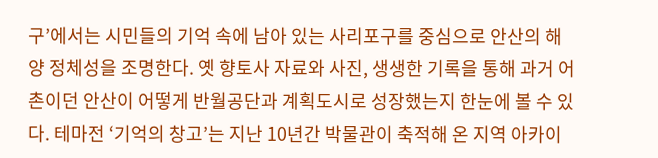구’에서는 시민들의 기억 속에 남아 있는 사리포구를 중심으로 안산의 해양 정체성을 조명한다. 옛 향토사 자료와 사진, 생생한 기록을 통해 과거 어촌이던 안산이 어떻게 반월공단과 계획도시로 성장했는지 한눈에 볼 수 있다. 테마전 ‘기억의 창고’는 지난 10년간 박물관이 축적해 온 지역 아카이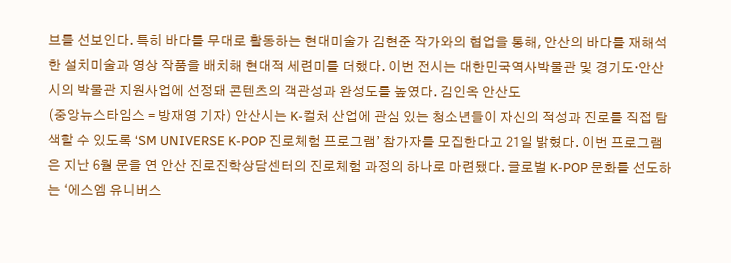브를 선보인다. 특히 바다를 무대로 활동하는 현대미술가 김현준 작가와의 협업을 통해, 안산의 바다를 재해석한 설치미술과 영상 작품을 배치해 현대적 세련미를 더했다. 이번 전시는 대한민국역사박물관 및 경기도·안산시의 박물관 지원사업에 선정돼 콘텐츠의 객관성과 완성도를 높였다. 김인옥 안산도
(중앙뉴스타임스 = 방재영 기자) 안산시는 K-컬처 산업에 관심 있는 청소년들이 자신의 적성과 진로를 직접 탐색할 수 있도록 ‘SM UNIVERSE K-POP 진로체험 프로그램’ 참가자를 모집한다고 21일 밝혔다. 이번 프로그램은 지난 6월 문을 연 안산 진로진학상담센터의 진로체험 과정의 하나로 마련됐다. 글로벌 K-POP 문화를 선도하는 ‘에스엠 유니버스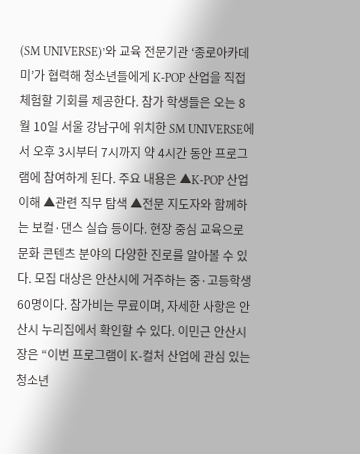(SM UNIVERSE)’와 교육 전문기관 ‘종로아카데미’가 협력해 청소년들에게 K-POP 산업을 직접 체험할 기회를 제공한다. 참가 학생들은 오는 8월 10일 서울 강남구에 위치한 SM UNIVERSE에서 오후 3시부터 7시까지 약 4시간 동안 프로그램에 참여하게 된다. 주요 내용은 ▲K-POP 산업 이해 ▲관련 직무 탐색 ▲전문 지도자와 함께하는 보컬·댄스 실습 등이다. 현장 중심 교육으로 문화 콘텐츠 분야의 다양한 진로를 알아볼 수 있다. 모집 대상은 안산시에 거주하는 중·고등학생 60명이다. 참가비는 무료이며, 자세한 사항은 안산시 누리집에서 확인할 수 있다. 이민근 안산시장은 “이번 프로그램이 K-컬처 산업에 관심 있는 청소년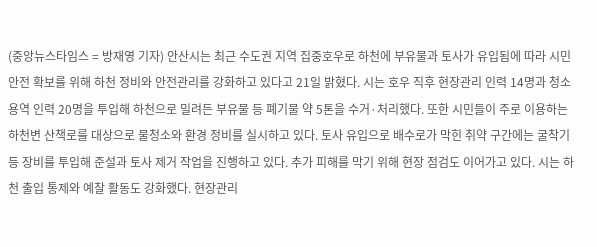(중앙뉴스타임스 = 방재영 기자) 안산시는 최근 수도권 지역 집중호우로 하천에 부유물과 토사가 유입됨에 따라 시민 안전 확보를 위해 하천 정비와 안전관리를 강화하고 있다고 21일 밝혔다. 시는 호우 직후 현장관리 인력 14명과 청소 용역 인력 20명을 투입해 하천으로 밀려든 부유물 등 폐기물 약 5톤을 수거·처리했다. 또한 시민들이 주로 이용하는 하천변 산책로를 대상으로 물청소와 환경 정비를 실시하고 있다. 토사 유입으로 배수로가 막힌 취약 구간에는 굴착기 등 장비를 투입해 준설과 토사 제거 작업을 진행하고 있다. 추가 피해를 막기 위해 현장 점검도 이어가고 있다. 시는 하천 출입 통제와 예찰 활동도 강화했다. 현장관리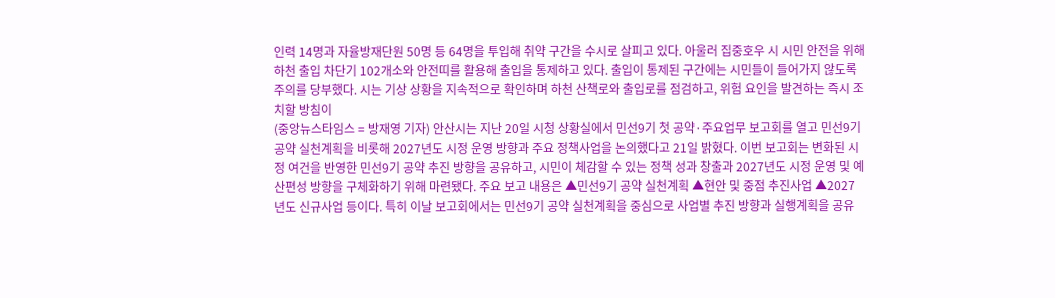인력 14명과 자율방재단원 50명 등 64명을 투입해 취약 구간을 수시로 살피고 있다. 아울러 집중호우 시 시민 안전을 위해 하천 출입 차단기 102개소와 안전띠를 활용해 출입을 통제하고 있다. 출입이 통제된 구간에는 시민들이 들어가지 않도록 주의를 당부했다. 시는 기상 상황을 지속적으로 확인하며 하천 산책로와 출입로를 점검하고, 위험 요인을 발견하는 즉시 조치할 방침이
(중앙뉴스타임스 = 방재영 기자) 안산시는 지난 20일 시청 상황실에서 민선9기 첫 공약·주요업무 보고회를 열고 민선9기 공약 실천계획을 비롯해 2027년도 시정 운영 방향과 주요 정책사업을 논의했다고 21일 밝혔다. 이번 보고회는 변화된 시정 여건을 반영한 민선9기 공약 추진 방향을 공유하고, 시민이 체감할 수 있는 정책 성과 창출과 2027년도 시정 운영 및 예산편성 방향을 구체화하기 위해 마련됐다. 주요 보고 내용은 ▲민선9기 공약 실천계획 ▲현안 및 중점 추진사업 ▲2027년도 신규사업 등이다. 특히 이날 보고회에서는 민선9기 공약 실천계획을 중심으로 사업별 추진 방향과 실행계획을 공유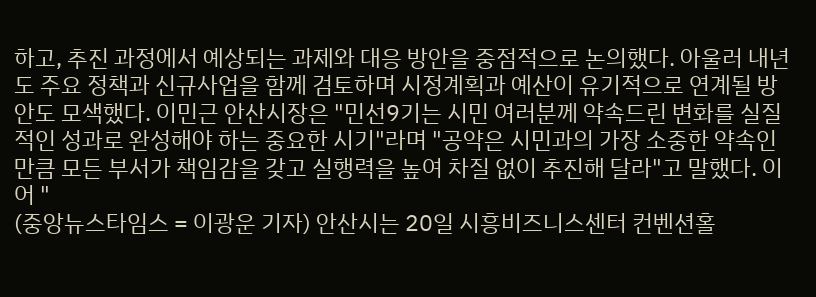하고, 추진 과정에서 예상되는 과제와 대응 방안을 중점적으로 논의했다. 아울러 내년도 주요 정책과 신규사업을 함께 검토하며 시정계획과 예산이 유기적으로 연계될 방안도 모색했다. 이민근 안산시장은 "민선9기는 시민 여러분께 약속드린 변화를 실질적인 성과로 완성해야 하는 중요한 시기"라며 "공약은 시민과의 가장 소중한 약속인 만큼 모든 부서가 책임감을 갖고 실행력을 높여 차질 없이 추진해 달라"고 말했다. 이어 "
(중앙뉴스타임스 = 이광운 기자) 안산시는 20일 시흥비즈니스센터 컨벤션홀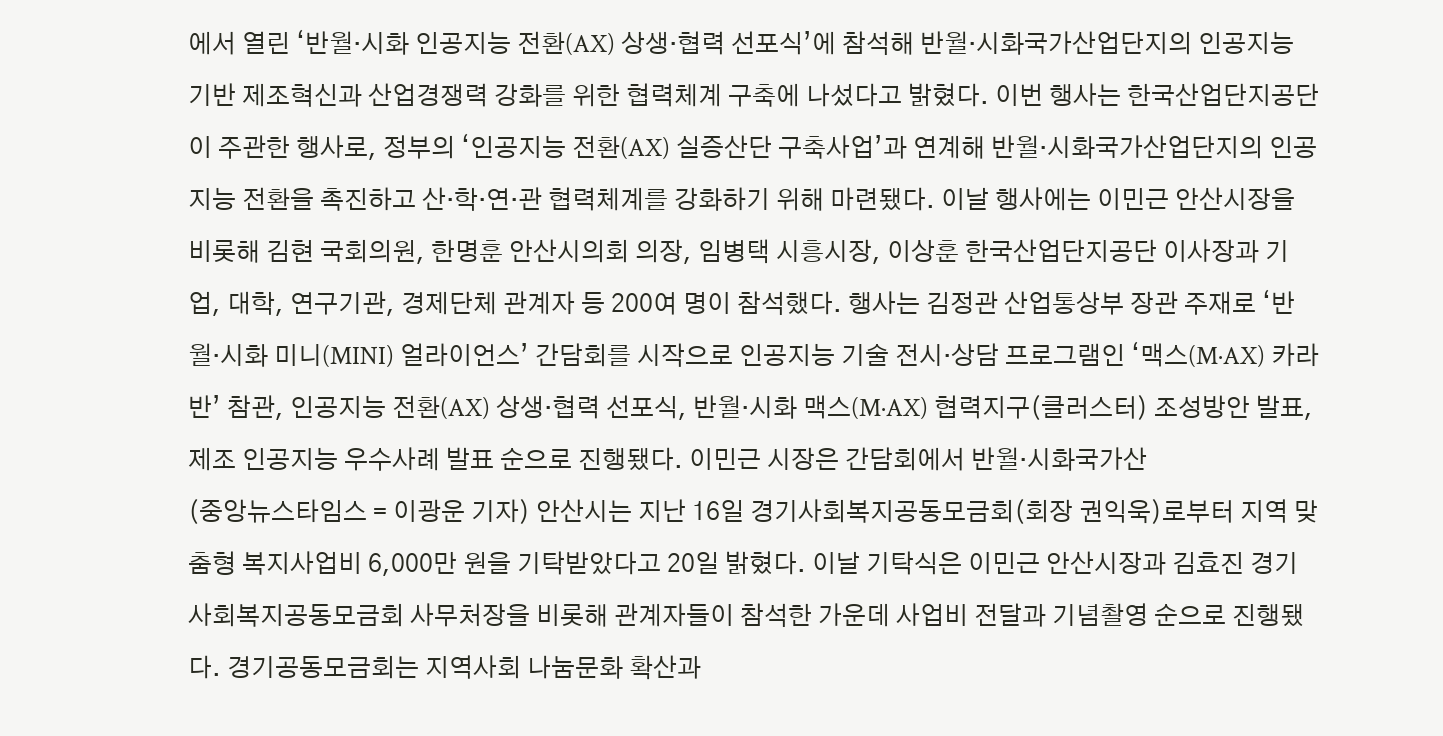에서 열린 ‘반월·시화 인공지능 전환(AX) 상생·협력 선포식’에 참석해 반월·시화국가산업단지의 인공지능 기반 제조혁신과 산업경쟁력 강화를 위한 협력체계 구축에 나섰다고 밝혔다. 이번 행사는 한국산업단지공단이 주관한 행사로, 정부의 ‘인공지능 전환(AX) 실증산단 구축사업’과 연계해 반월·시화국가산업단지의 인공지능 전환을 촉진하고 산·학·연·관 협력체계를 강화하기 위해 마련됐다. 이날 행사에는 이민근 안산시장을 비롯해 김현 국회의원, 한명훈 안산시의회 의장, 임병택 시흥시장, 이상훈 한국산업단지공단 이사장과 기업, 대학, 연구기관, 경제단체 관계자 등 200여 명이 참석했다. 행사는 김정관 산업통상부 장관 주재로 ‘반월·시화 미니(MINI) 얼라이언스’ 간담회를 시작으로 인공지능 기술 전시‧상담 프로그램인 ‘맥스(M·AX) 카라반’ 참관, 인공지능 전환(AX) 상생·협력 선포식, 반월·시화 맥스(M·AX) 협력지구(클러스터) 조성방안 발표, 제조 인공지능 우수사례 발표 순으로 진행됐다. 이민근 시장은 간담회에서 반월·시화국가산
(중앙뉴스타임스 = 이광운 기자) 안산시는 지난 16일 경기사회복지공동모금회(회장 권익욱)로부터 지역 맞춤형 복지사업비 6,000만 원을 기탁받았다고 20일 밝혔다. 이날 기탁식은 이민근 안산시장과 김효진 경기사회복지공동모금회 사무처장을 비롯해 관계자들이 참석한 가운데 사업비 전달과 기념촬영 순으로 진행됐다. 경기공동모금회는 지역사회 나눔문화 확산과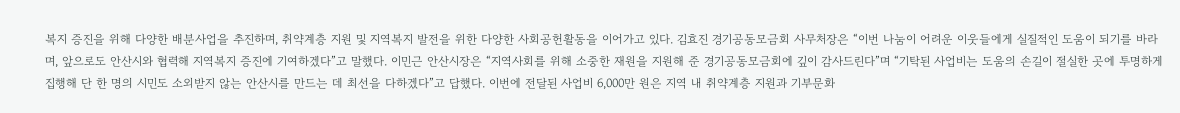복지 증진을 위해 다양한 배분사업을 추진하며, 취약계층 지원 및 지역복지 발전을 위한 다양한 사회공헌활동을 이어가고 있다. 김효진 경기공동모금회 사무처장은 “이번 나눔이 어려운 이웃들에게 실질적인 도움이 되기를 바라며, 앞으로도 안산시와 협력해 지역복지 증진에 기여하겠다”고 말했다. 이민근 안산시장은 “지역사회를 위해 소중한 재원을 지원해 준 경기공동모금회에 깊이 감사드린다”며 “기탁된 사업비는 도움의 손길이 절실한 곳에 투명하게 집행해 단 한 명의 시민도 소외받지 않는 안산시를 만드는 데 최선을 다하겠다”고 답했다. 이번에 전달된 사업비 6,000만 원은 지역 내 취약계층 지원과 기부문화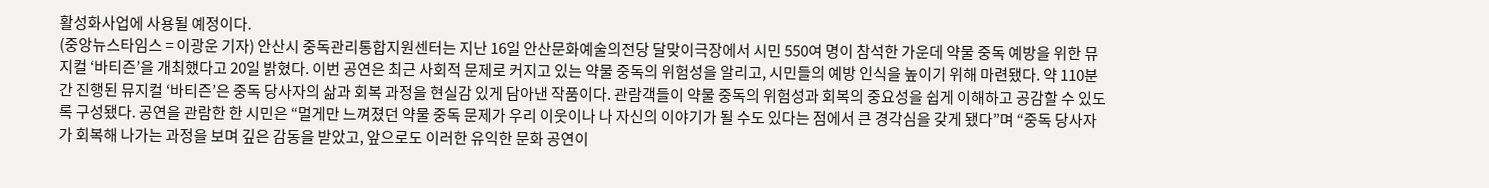활성화사업에 사용될 예정이다.
(중앙뉴스타임스 = 이광운 기자) 안산시 중독관리통합지원센터는 지난 16일 안산문화예술의전당 달맞이극장에서 시민 550여 명이 참석한 가운데 약물 중독 예방을 위한 뮤지컬 ‘바티즌’을 개최했다고 20일 밝혔다. 이번 공연은 최근 사회적 문제로 커지고 있는 약물 중독의 위험성을 알리고, 시민들의 예방 인식을 높이기 위해 마련됐다. 약 110분간 진행된 뮤지컬 ‘바티즌’은 중독 당사자의 삶과 회복 과정을 현실감 있게 담아낸 작품이다. 관람객들이 약물 중독의 위험성과 회복의 중요성을 쉽게 이해하고 공감할 수 있도록 구성됐다. 공연을 관람한 한 시민은 “멀게만 느껴졌던 약물 중독 문제가 우리 이웃이나 나 자신의 이야기가 될 수도 있다는 점에서 큰 경각심을 갖게 됐다”며 “중독 당사자가 회복해 나가는 과정을 보며 깊은 감동을 받았고, 앞으로도 이러한 유익한 문화 공연이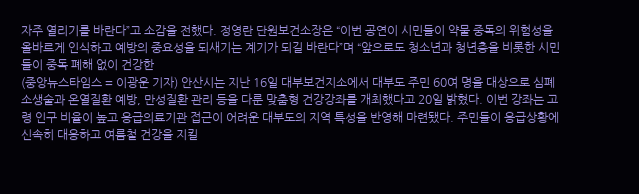자주 열리기를 바란다”고 소감을 전했다. 정영란 단원보건소장은 “이번 공연이 시민들이 약물 중독의 위험성을 올바르게 인식하고 예방의 중요성을 되새기는 계기가 되길 바란다”며 “앞으로도 청소년과 청년층을 비롯한 시민들이 중독 폐해 없이 건강한
(중앙뉴스타임스 = 이광운 기자) 안산시는 지난 16일 대부보건지소에서 대부도 주민 60여 명을 대상으로 심폐소생술과 온열질환 예방, 만성질환 관리 등을 다룬 맞춤형 건강강좌를 개최했다고 20일 밝혔다. 이번 강좌는 고령 인구 비율이 높고 응급의료기관 접근이 어려운 대부도의 지역 특성을 반영해 마련됐다. 주민들이 응급상황에 신속히 대응하고 여름철 건강을 지킬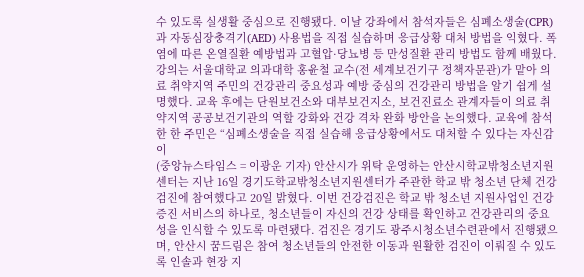수 있도록 실생활 중심으로 진행됐다. 이날 강좌에서 참석자들은 심폐소생술(CPR)과 자동심장충격기(AED) 사용법을 직접 실습하며 응급상황 대처 방법을 익혔다. 폭염에 따른 온열질환 예방법과 고혈압·당뇨병 등 만성질환 관리 방법도 함께 배웠다. 강의는 서울대학교 의과대학 홍윤철 교수(전 세계보건기구 정책자문관)가 맡아 의료 취약지역 주민의 건강관리 중요성과 예방 중심의 건강관리 방법을 알기 쉽게 설명했다. 교육 후에는 단원보건소와 대부보건지소, 보건진료소 관계자들이 의료 취약지역 공공보건기관의 역할 강화와 건강 격차 완화 방안을 논의했다. 교육에 참석한 한 주민은 “심폐소생술을 직접 실습해 응급상황에서도 대처할 수 있다는 자신감이
(중앙뉴스타임스 = 이광운 기자) 안산시가 위탁 운영하는 안산시학교밖청소년지원센터는 지난 16일 경기도학교밖청소년지원센터가 주관한 학교 밖 청소년 단체 건강검진에 참여했다고 20일 밝혔다. 이번 건강검진은 학교 밖 청소년 지원사업인 건강증진 서비스의 하나로, 청소년들이 자신의 건강 상태를 확인하고 건강관리의 중요성을 인식할 수 있도록 마련됐다. 검진은 경기도 광주시청소년수련관에서 진행됐으며, 안산시 꿈드림은 참여 청소년들의 안전한 이동과 원활한 검진이 이뤄질 수 있도록 인솔과 현장 지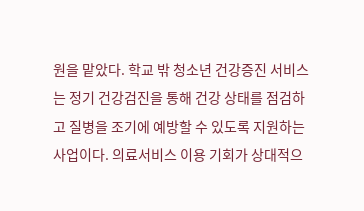원을 맡았다. 학교 밖 청소년 건강증진 서비스는 정기 건강검진을 통해 건강 상태를 점검하고 질병을 조기에 예방할 수 있도록 지원하는 사업이다. 의료서비스 이용 기회가 상대적으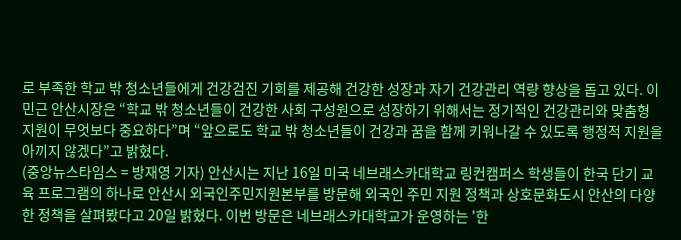로 부족한 학교 밖 청소년들에게 건강검진 기회를 제공해 건강한 성장과 자기 건강관리 역량 향상을 돕고 있다. 이민근 안산시장은 “학교 밖 청소년들이 건강한 사회 구성원으로 성장하기 위해서는 정기적인 건강관리와 맞춤형 지원이 무엇보다 중요하다”며 “앞으로도 학교 밖 청소년들이 건강과 꿈을 함께 키워나갈 수 있도록 행정적 지원을 아끼지 않겠다”고 밝혔다.
(중앙뉴스타임스 = 방재영 기자) 안산시는 지난 16일 미국 네브래스카대학교 링컨캠퍼스 학생들이 한국 단기 교육 프로그램의 하나로 안산시 외국인주민지원본부를 방문해 외국인 주민 지원 정책과 상호문화도시 안산의 다양한 정책을 살펴봤다고 20일 밝혔다. 이번 방문은 네브래스카대학교가 운영하는 '한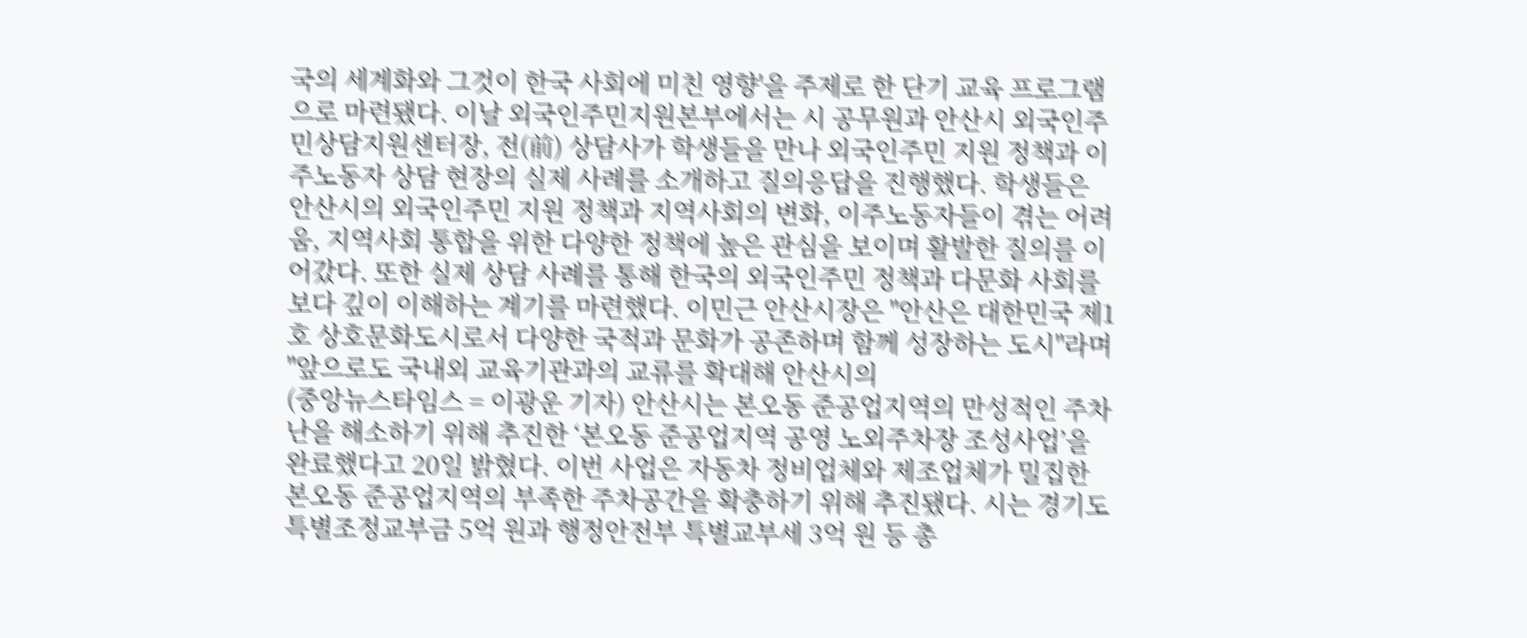국의 세계화와 그것이 한국 사회에 미친 영향'을 주제로 한 단기 교육 프로그램으로 마련됐다. 이날 외국인주민지원본부에서는 시 공무원과 안산시 외국인주민상담지원센터장, 전(前) 상담사가 학생들을 만나 외국인주민 지원 정책과 이주노동자 상담 현장의 실제 사례를 소개하고 질의응답을 진행했다. 학생들은 안산시의 외국인주민 지원 정책과 지역사회의 변화, 이주노동자들이 겪는 어려움, 지역사회 통합을 위한 다양한 정책에 높은 관심을 보이며 활발한 질의를 이어갔다. 또한 실제 상담 사례를 통해 한국의 외국인주민 정책과 다문화 사회를 보다 깊이 이해하는 계기를 마련했다. 이민근 안산시장은 "안산은 대한민국 제1호 상호문화도시로서 다양한 국적과 문화가 공존하며 함께 성장하는 도시"라며 "앞으로도 국내외 교육기관과의 교류를 확대해 안산시의
(중앙뉴스타임스 = 이광운 기자) 안산시는 본오동 준공업지역의 만성적인 주차난을 해소하기 위해 추진한 ‘본오동 준공업지역 공영 노외주차장 조성사업’을 완료했다고 20일 밝혔다. 이번 사업은 자동차 정비업체와 제조업체가 밀집한 본오동 준공업지역의 부족한 주차공간을 확충하기 위해 추진됐다. 시는 경기도 특별조정교부금 5억 원과 행정안전부 특별교부세 3억 원 등 총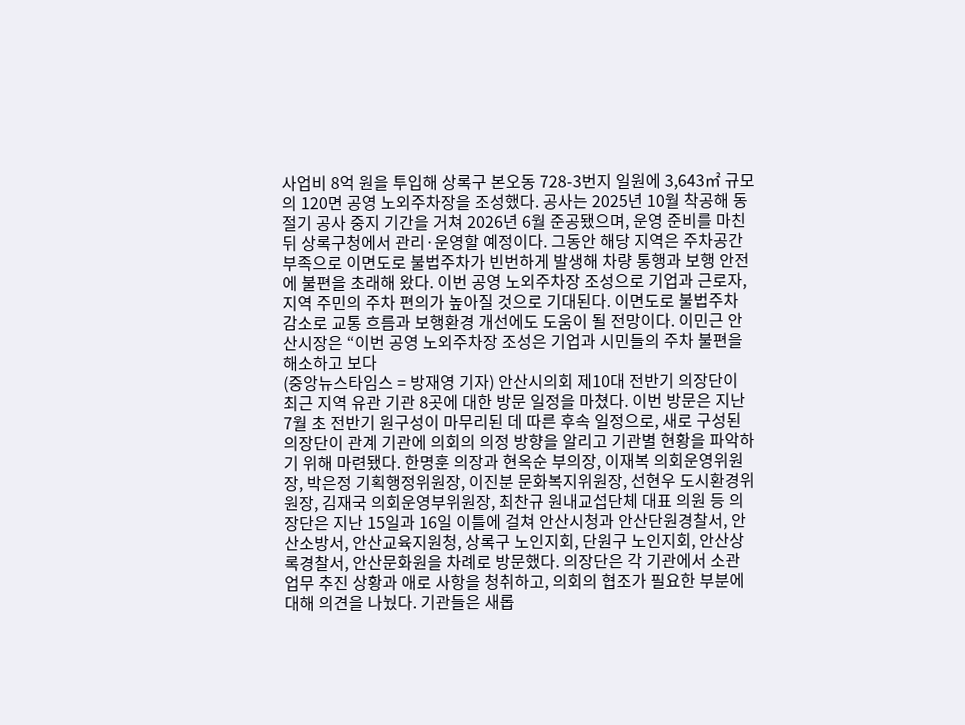사업비 8억 원을 투입해 상록구 본오동 728-3번지 일원에 3,643㎡ 규모의 120면 공영 노외주차장을 조성했다. 공사는 2025년 10월 착공해 동절기 공사 중지 기간을 거쳐 2026년 6월 준공됐으며, 운영 준비를 마친 뒤 상록구청에서 관리·운영할 예정이다. 그동안 해당 지역은 주차공간 부족으로 이면도로 불법주차가 빈번하게 발생해 차량 통행과 보행 안전에 불편을 초래해 왔다. 이번 공영 노외주차장 조성으로 기업과 근로자, 지역 주민의 주차 편의가 높아질 것으로 기대된다. 이면도로 불법주차 감소로 교통 흐름과 보행환경 개선에도 도움이 될 전망이다. 이민근 안산시장은 “이번 공영 노외주차장 조성은 기업과 시민들의 주차 불편을 해소하고 보다
(중앙뉴스타임스 = 방재영 기자) 안산시의회 제10대 전반기 의장단이 최근 지역 유관 기관 8곳에 대한 방문 일정을 마쳤다. 이번 방문은 지난 7월 초 전반기 원구성이 마무리된 데 따른 후속 일정으로, 새로 구성된 의장단이 관계 기관에 의회의 의정 방향을 알리고 기관별 현황을 파악하기 위해 마련됐다. 한명훈 의장과 현옥순 부의장, 이재복 의회운영위원장, 박은정 기획행정위원장, 이진분 문화복지위원장, 선현우 도시환경위원장, 김재국 의회운영부위원장, 최찬규 원내교섭단체 대표 의원 등 의장단은 지난 15일과 16일 이틀에 걸쳐 안산시청과 안산단원경찰서, 안산소방서, 안산교육지원청, 상록구 노인지회, 단원구 노인지회, 안산상록경찰서, 안산문화원을 차례로 방문했다. 의장단은 각 기관에서 소관 업무 추진 상황과 애로 사항을 청취하고, 의회의 협조가 필요한 부분에 대해 의견을 나눴다. 기관들은 새롭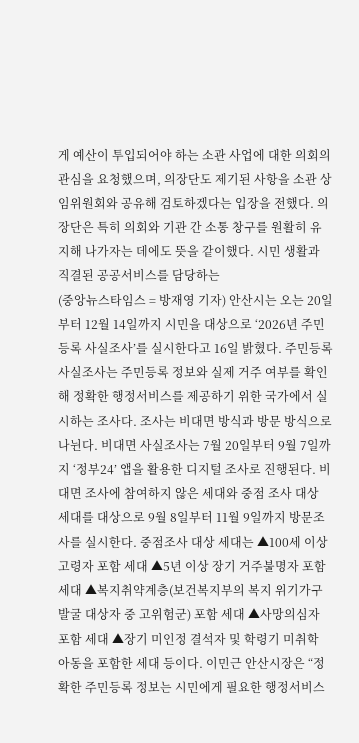게 예산이 투입되어야 하는 소관 사업에 대한 의회의 관심을 요청했으며, 의장단도 제기된 사항을 소관 상임위원회와 공유해 검토하겠다는 입장을 전했다. 의장단은 특히 의회와 기관 간 소통 창구를 원활히 유지해 나가자는 데에도 뜻을 같이했다. 시민 생활과 직결된 공공서비스를 담당하는
(중앙뉴스타임스 = 방재영 기자) 안산시는 오는 20일부터 12월 14일까지 시민을 대상으로 ‘2026년 주민등록 사실조사’를 실시한다고 16일 밝혔다. 주민등록 사실조사는 주민등록 정보와 실제 거주 여부를 확인해 정확한 행정서비스를 제공하기 위한 국가에서 실시하는 조사다. 조사는 비대면 방식과 방문 방식으로 나뉜다. 비대면 사실조사는 7월 20일부터 9월 7일까지 ‘정부24’ 앱을 활용한 디지털 조사로 진행된다. 비대면 조사에 참여하지 않은 세대와 중점 조사 대상 세대를 대상으로 9월 8일부터 11월 9일까지 방문조사를 실시한다. 중점조사 대상 세대는 ▲100세 이상 고령자 포함 세대 ▲5년 이상 장기 거주불명자 포함 세대 ▲복지취약계층(보건복지부의 복지 위기가구 발굴 대상자 중 고위험군) 포함 세대 ▲사망의심자 포함 세대 ▲장기 미인정 결석자 및 학령기 미취학 아동을 포함한 세대 등이다. 이민근 안산시장은 “정확한 주민등록 정보는 시민에게 필요한 행정서비스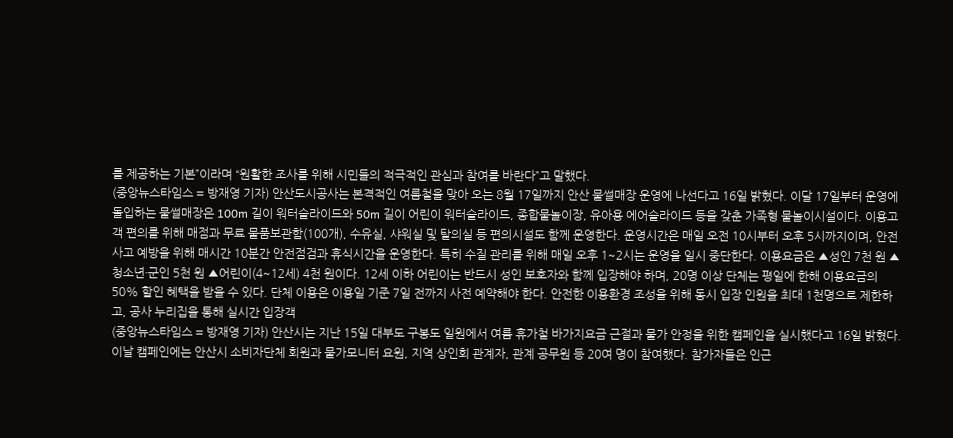를 제공하는 기본”이라며 “원활한 조사를 위해 시민들의 적극적인 관심과 참여를 바란다”고 말했다.
(중앙뉴스타임스 = 방재영 기자) 안산도시공사는 본격적인 여름철을 맞아 오는 8월 17일까지 안산 물썰매장 운영에 나선다고 16일 밝혔다. 이달 17일부터 운영에 돌입하는 물썰매장은 100m 길이 워터슬라이드와 50m 길이 어린이 워터슬라이드, 종합물놀이장, 유아용 에어슬라이드 등을 갖춘 가족형 물놀이시설이다. 이용고객 편의를 위해 매점과 무료 물품보관함(100개), 수유실, 샤워실 및 탈의실 등 편의시설도 함께 운영한다. 운영시간은 매일 오전 10시부터 오후 5시까지이며, 안전사고 예방을 위해 매시간 10분간 안전점검과 휴식시간을 운영한다. 특히 수질 관리를 위해 매일 오후 1~2시는 운영을 일시 중단한다. 이용요금은 ▲성인 7천 원 ▲청소년·군인 5천 원 ▲어린이(4~12세) 4천 원이다. 12세 이하 어린이는 반드시 성인 보호자와 함께 입장해야 하며, 20명 이상 단체는 평일에 한해 이용요금의 50% 할인 혜택을 받을 수 있다. 단체 이용은 이용일 기준 7일 전까지 사전 예약해야 한다. 안전한 이용환경 조성을 위해 동시 입장 인원을 최대 1천명으로 제한하고, 공사 누리집을 통해 실시간 입장객
(중앙뉴스타임스 = 방재영 기자) 안산시는 지난 15일 대부도 구봉도 일원에서 여름 휴가철 바가지요금 근절과 물가 안정을 위한 캠페인을 실시했다고 16일 밝혔다. 이날 캠페인에는 안산시 소비자단체 회원과 물가모니터 요원, 지역 상인회 관계자, 관계 공무원 등 20여 명이 참여했다. 참가자들은 인근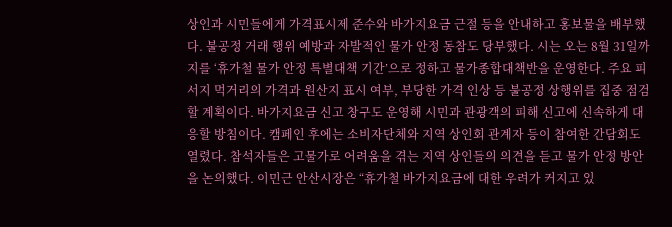상인과 시민들에게 가격표시제 준수와 바가지요금 근절 등을 안내하고 홍보물을 배부했다. 불공정 거래 행위 예방과 자발적인 물가 안정 동참도 당부했다. 시는 오는 8월 31일까지를 ‘휴가철 물가 안정 특별대책 기간’으로 정하고 물가종합대책반을 운영한다. 주요 피서지 먹거리의 가격과 원산지 표시 여부, 부당한 가격 인상 등 불공정 상행위를 집중 점검할 계획이다. 바가지요금 신고 창구도 운영해 시민과 관광객의 피해 신고에 신속하게 대응할 방침이다. 캠페인 후에는 소비자단체와 지역 상인회 관계자 등이 참여한 간담회도 열렸다. 참석자들은 고물가로 어려움을 겪는 지역 상인들의 의견을 듣고 물가 안정 방안을 논의했다. 이민근 안산시장은 “휴가철 바가지요금에 대한 우려가 커지고 있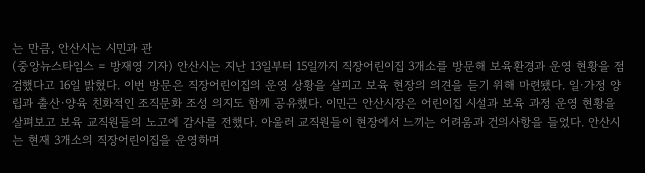는 만큼, 안산시는 시민과 관
(중앙뉴스타임스 = 방재영 기자) 안산시는 지난 13일부터 15일까지 직장어린이집 3개소를 방문해 보육환경과 운영 현황을 점검했다고 16일 밝혔다. 이번 방문은 직장어린이집의 운영 상황을 살피고 보육 현장의 의견을 듣기 위해 마련됐다. 일·가정 양립과 출산·양육 친화적인 조직문화 조성 의지도 함께 공유했다. 이민근 안산시장은 어린이집 시설과 보육 과정 운영 현황을 살펴보고 보육 교직원들의 노고에 감사를 전했다. 아울러 교직원들이 현장에서 느끼는 어려움과 건의사항을 들었다. 안산시는 현재 3개소의 직장어린이집을 운영하며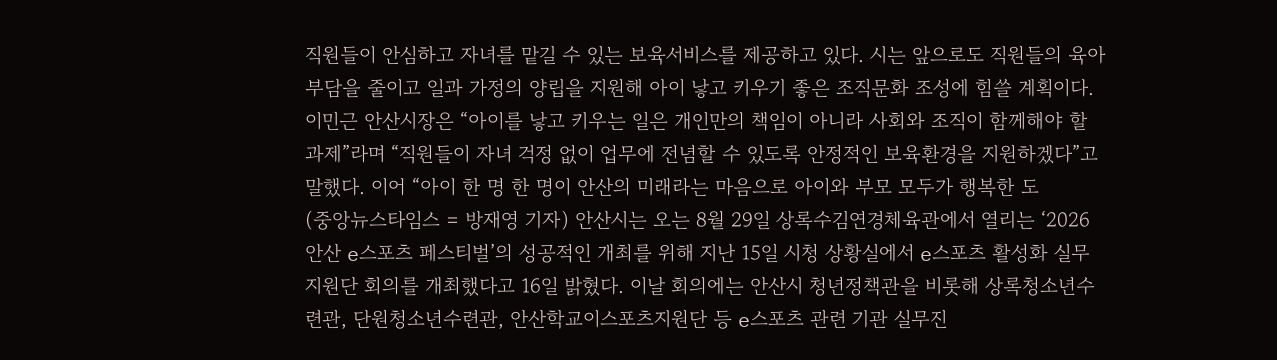직원들이 안심하고 자녀를 맡길 수 있는 보육서비스를 제공하고 있다. 시는 앞으로도 직원들의 육아 부담을 줄이고 일과 가정의 양립을 지원해 아이 낳고 키우기 좋은 조직문화 조성에 힘쓸 계획이다. 이민근 안산시장은 “아이를 낳고 키우는 일은 개인만의 책임이 아니라 사회와 조직이 함께해야 할 과제”라며 “직원들이 자녀 걱정 없이 업무에 전념할 수 있도록 안정적인 보육환경을 지원하겠다”고 말했다. 이어 “아이 한 명 한 명이 안산의 미래라는 마음으로 아이와 부모 모두가 행복한 도
(중앙뉴스타임스 = 방재영 기자) 안산시는 오는 8월 29일 상록수김연경체육관에서 열리는 ‘2026 안산 e스포츠 페스티벌’의 성공적인 개최를 위해 지난 15일 시청 상황실에서 e스포츠 활성화 실무지원단 회의를 개최했다고 16일 밝혔다. 이날 회의에는 안산시 청년정책관을 비롯해 상록청소년수련관, 단원청소년수련관, 안산학교이스포츠지원단 등 e스포츠 관련 기관 실무진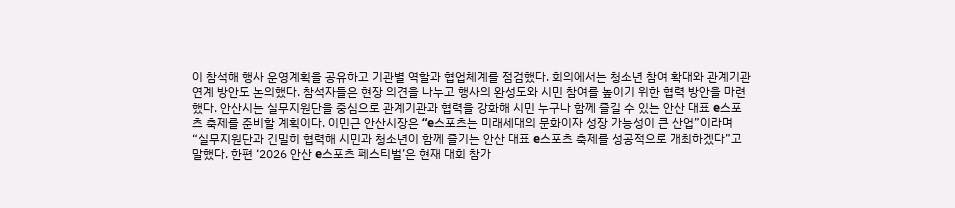이 참석해 행사 운영계획을 공유하고 기관별 역할과 협업체계를 점검했다. 회의에서는 청소년 참여 확대와 관계기관 연계 방안도 논의했다. 참석자들은 현장 의견을 나누고 행사의 완성도와 시민 참여를 높이기 위한 협력 방안을 마련했다. 안산시는 실무지원단을 중심으로 관계기관과 협력을 강화해 시민 누구나 함께 즐길 수 있는 안산 대표 e스포츠 축제를 준비할 계획이다. 이민근 안산시장은 “e스포츠는 미래세대의 문화이자 성장 가능성이 큰 산업”이라며 “실무지원단과 긴밀히 협력해 시민과 청소년이 함께 즐기는 안산 대표 e스포츠 축제를 성공적으로 개최하겠다”고 말했다. 한편 ‘2026 안산 e스포츠 페스티벌’은 현재 대회 참가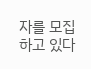자를 모집하고 있다